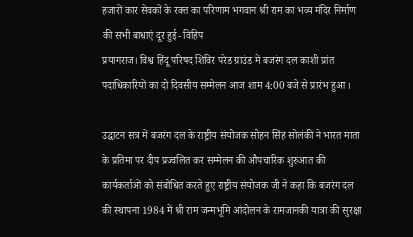हजारों कार सेवकों के रक्त का परिणाम भगवान श्री राम का भव्य मंदिर निर्माण की सभी बाधाएं दूर हुई- विहिप
प्रयागराज। विश्व हिंदू परिषद शिविर परेड ग्राउंड में बजरंग दल काशी प्रांत पदाधिकारियों का दो दिवसीय सम्मेलन आज शाम 4:00 बजे से प्रारंभ हुआ ।

उद्घाटन सत्र में बजरंग दल के राष्ट्रीय संयोजक सोहन सिंह सोलंकी ने भारत माता के प्रतिमा पर दीप प्रज्वलित कर सम्मेलन की औपचारिक शुरुआत की कार्यकर्ताओं को संबोधित करते हुए राष्ट्रीय संयोजक जी ने कहा कि बजरंग दल की स्थापना 1984 में श्री राम जन्मभूमि आंदोलन के रामजानकी यात्रा की सुरक्षा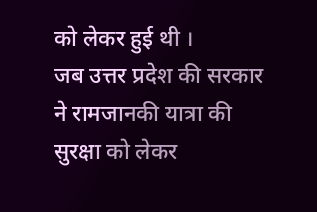को लेकर हुई थी ।
जब उत्तर प्रदेश की सरकार ने रामजानकी यात्रा की सुरक्षा को लेकर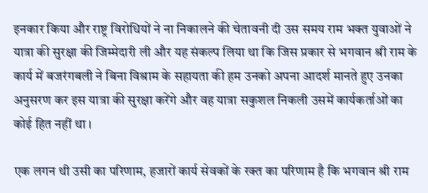इनकार किया और राष्ट्र विरोधियों ने ना निकालने की चेतावनी दी उस समय राम भक्त युवाओं ने यात्रा की सुरक्षा की जिम्मेदारी ली और यह संकल्प लिया था कि जिस प्रकार से भगवान श्री राम के कार्य में बजरंगबली ने बिना विश्राम के सहायता की हम उनको अपना आदर्श मानते हुए उनका अनुसरण कर इस यात्रा की सुरक्षा करेंगे और वह यात्रा सकुशल निकली उसमें कार्यकर्ताओं का कोई हित नहीं था ।

एक लगन थी उसी का परिणाम, हजारों कार्य सेवकों के रक्त का परिणाम है कि भगवान श्री राम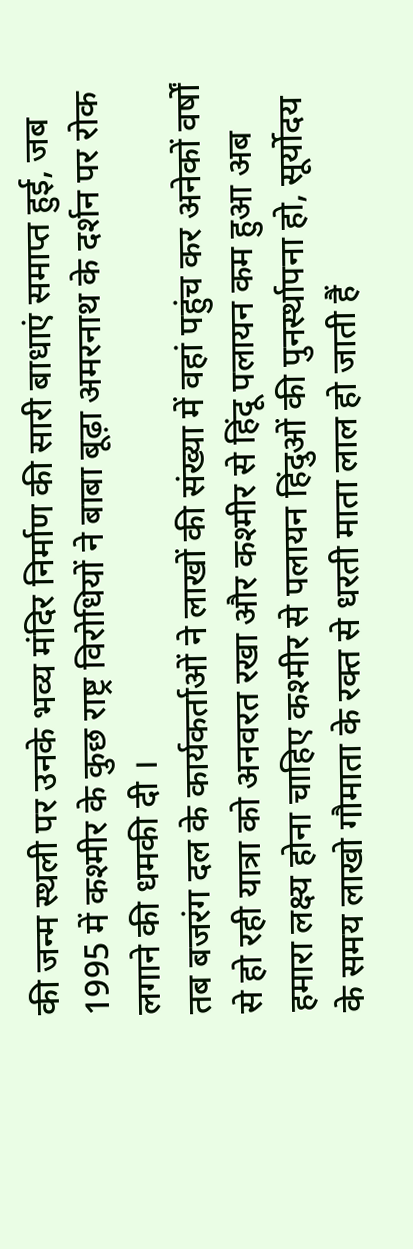की जन्म स्थली पर उनके भव्य मंदिर निर्माण की सारी बाधाएं समाप्त हुई, जब 1995 में कश्मीर के कुछ राष्ट्र विरोधियों ने बाबा बूढ़ा अमरनाथ के दर्शन पर रोक लगाने की धमकी दी ।
तब बजरंग दल के कार्यकर्ताओं ने लाखों की संख्या में वहां पहुंच कर अनेकों वर्षों से हो रही यात्रा को अनवरत रखा और कश्मीर से हिंदू पलायन कम हुआ अब हमारा लक्ष्य होना चाहिए कश्मीर से पलायन हिंदुओं की पुनर्स्थापना हो, सूर्योदय के समय लाखो गौमाता के रक्त से धरती माता लाल हो जाती हैं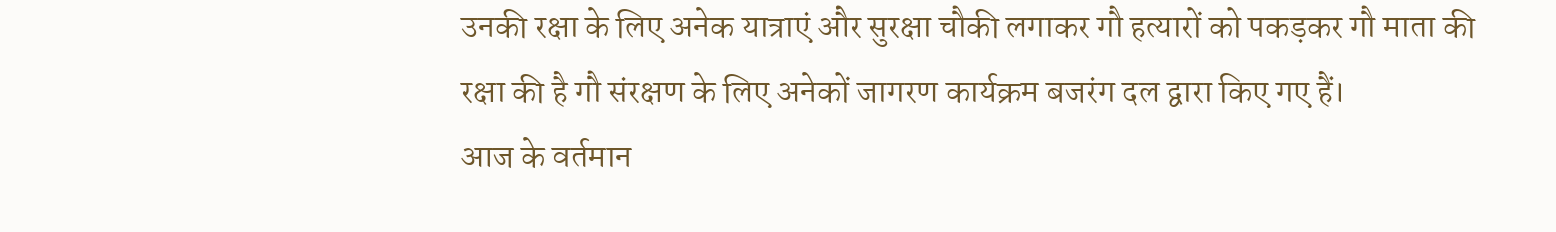उनकी रक्षा के लिए अनेक यात्राएं और सुरक्षा चौकी लगाकर गौ हत्यारों को पकड़कर गौ माता की रक्षा की है गौ संरक्षण के लिए अनेकों जागरण कार्यक्रम बजरंग दल द्वारा किए गए हैं।
आज के वर्तमान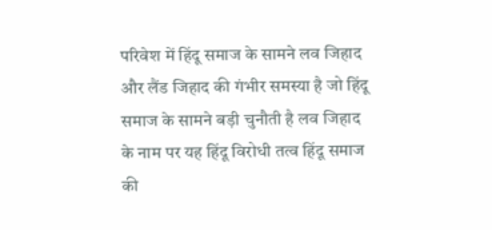परिवेश में हिंदू समाज के सामने लव जिहाद और लैंड जिहाद की गंभीर समस्या है जो हिंदू समाज के सामने बड़ी चुनौती है लव जिहाद के नाम पर यह हिंदू विरोधी तत्व हिंदू समाज की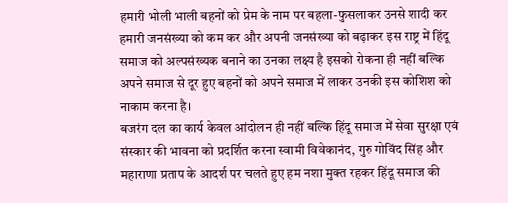हमारी भोली भाली बहनों को प्रेम के नाम पर बहला-फुसलाकर उनसे शादी कर हमारी जनसंख्या को कम कर और अपनी जनसंख्या को बढ़ाकर इस राष्ट्र में हिंदू समाज को अल्पसंख्यक बनाने का उनका लक्ष्य है इसको रोकना ही नहीं बल्कि अपने समाज से दूर हुए बहनों को अपने समाज में लाकर उनकी इस कोशिश को नाकाम करना है।
बजरंग दल का कार्य केवल आंदोलन ही नहीं बल्कि हिंदू समाज में सेवा सुरक्षा एवं संस्कार की भावना को प्रदर्शित करना स्वामी विवेकानंद, गुरु गोविंद सिंह और महाराणा प्रताप के आदर्श पर चलते हुए हम नशा मुक्त रहकर हिंदू समाज की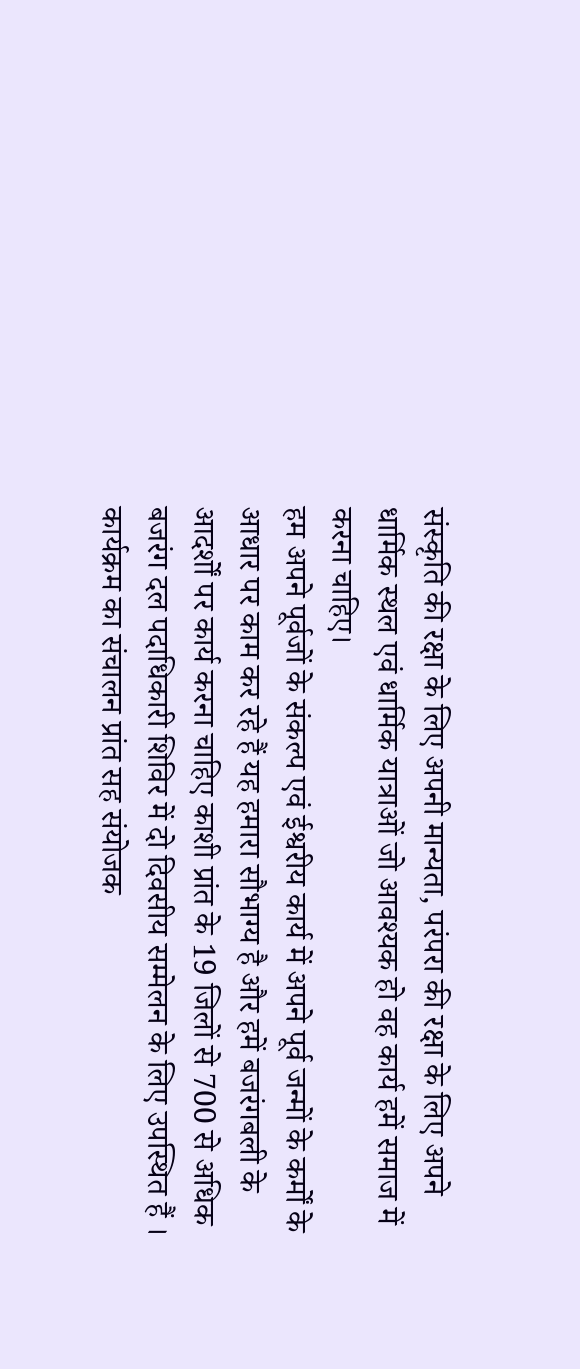संस्कृति की रक्षा के लिए अपनी मान्यता, परंपरा की रक्षा के लिए अपने धार्मिक स्थल एवं धार्मिक यात्राओं जो आवश्यक हो वह कार्य हमें समाज में करना चाहिए।
हम अपने पूर्वजों के संकल्प एवं ईश्वरीय कार्य में अपने पूर्व जन्मों के कर्मों के आधार पर काम कर रहे हैं यह हमारा सौभाग्य है और हमें बजरंगबली के आदर्शों पर कार्य करना चाहिए काशी प्रांत के 19 जिलों से 700 से अधिक बजरंग दल पदाधिकारी शिविर में दो दिवसीय सम्मेलन के लिए उपस्थित हैं ।
कार्यक्रम का संचालन प्रांत सह संयोजक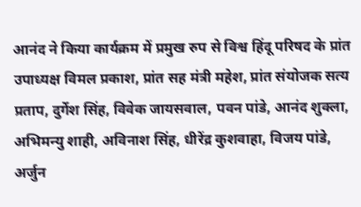आनंद ने किया कार्यक्रम में प्रमुख रुप से विश्व हिंदू परिषद के प्रांत उपाध्यक्ष विमल प्रकाश, प्रांत सह मंत्री महेश, प्रांत संयोजक सत्य प्रताप, दुर्गेश सिंह, विवेक जायसवाल, पवन पांडे, आनंद शुक्ला, अभिमन्यु शाही, अविनाश सिंह, धीरेंद्र कुशवाहा, विजय पांडे, अर्जुन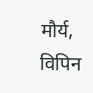मौर्य, विपिन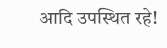आदि उपस्थित रहे!